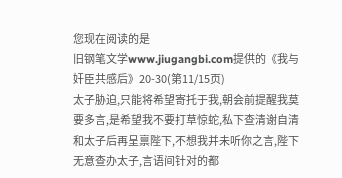您现在阅读的是
旧钢笔文学www.jiugangbi.com提供的《我与奸臣共感后》20-30(第11/15页)
太子胁迫,只能将希望寄托于我,朝会前提醒我莫要多言,是希望我不要打草惊蛇,私下查清谢自清和太子后再呈禀陛下,不想我并未听你之言,陛下无意查办太子,言语间针对的都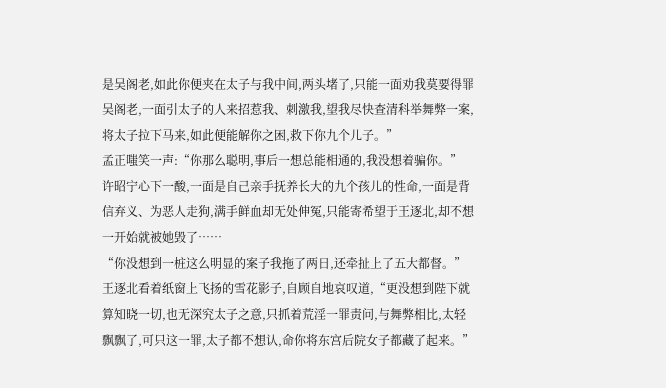是吴阁老,如此你便夹在太子与我中间,两头堵了,只能一面劝我莫要得罪吴阁老,一面引太子的人来招惹我、刺激我,望我尽快查清科举舞弊一案,将太子拉下马来,如此便能解你之困,救下你九个儿子。”
孟正嗤笑一声:“你那么聪明,事后一想总能相通的,我没想着骗你。”
许昭宁心下一酸,一面是自己亲手抚养长大的九个孩儿的性命,一面是背信弃义、为恶人走狗,满手鲜血却无处伸冤,只能寄希望于王逐北,却不想一开始就被她毁了……
“你没想到一桩这么明显的案子我拖了两日,还牵扯上了五大都督。”王逐北看着纸窗上飞扬的雪花影子,自顾自地哀叹道,“更没想到陛下就算知晓一切,也无深究太子之意,只抓着荒淫一罪责问,与舞弊相比,太轻飘飘了,可只这一罪,太子都不想认,命你将东宫后院女子都藏了起来。”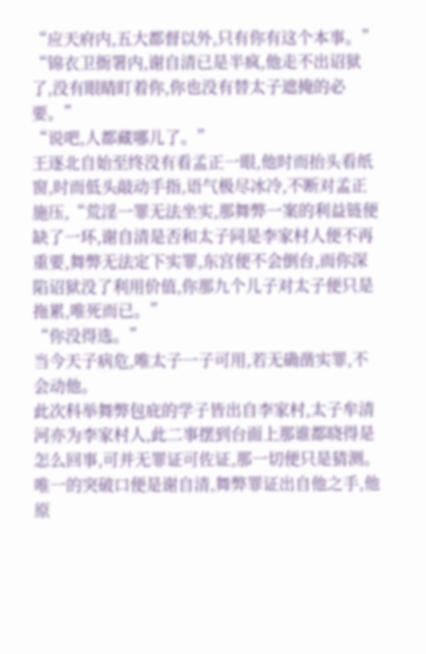“应天府内,五大都督以外,只有你有这个本事。”
“锦衣卫衙署内,谢自清已是半疯,他走不出诏狱了,没有眼睛盯着你,你也没有替太子遮掩的必要。”
“说吧,人都藏哪儿了。”
王逐北自始至终没有看孟正一眼,他时而抬头看纸窗,时而低头敲动手指,语气极尽冰冷,不断对孟正施压,“荒淫一罪无法坐实,那舞弊一案的利益链便缺了一环,谢自清是否和太子同是李家村人便不再重要,舞弊无法定下实罪,东宫便不会倒台,而你深陷诏狱没了利用价值,你那九个儿子对太子便只是拖累,唯死而已。”
“你没得选。”
当今天子病危,唯太子一子可用,若无确凿实罪,不会动他。
此次科举舞弊包庇的学子皆出自李家村,太子牟清河亦为李家村人,此二事摆到台面上那谁都晓得是怎么回事,可并无罪证可佐证,那一切便只是猜测。
唯一的突破口便是谢自清,舞弊罪证出自他之手,他原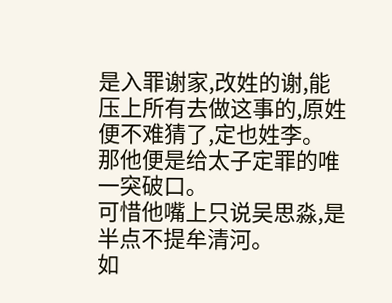是入罪谢家,改姓的谢,能压上所有去做这事的,原姓便不难猜了,定也姓李。
那他便是给太子定罪的唯一突破口。
可惜他嘴上只说吴思淼,是半点不提牟清河。
如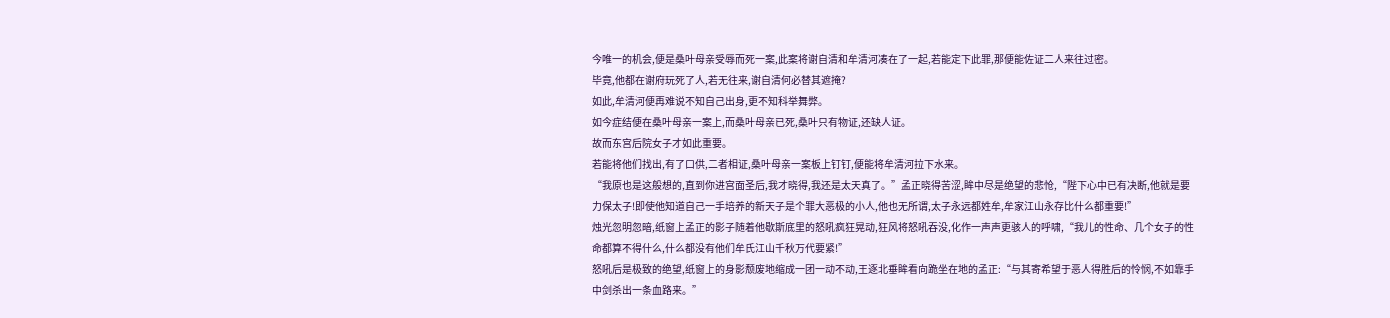今唯一的机会,便是桑叶母亲受辱而死一案,此案将谢自清和牟清河凑在了一起,若能定下此罪,那便能佐证二人来往过密。
毕竟,他都在谢府玩死了人,若无往来,谢自清何必替其遮掩?
如此,牟清河便再难说不知自己出身,更不知科举舞弊。
如今症结便在桑叶母亲一案上,而桑叶母亲已死,桑叶只有物证,还缺人证。
故而东宫后院女子才如此重要。
若能将他们找出,有了口供,二者相证,桑叶母亲一案板上钉钉,便能将牟清河拉下水来。
“我原也是这般想的,直到你进宫面圣后,我才晓得,我还是太天真了。”孟正晓得苦涩,眸中尽是绝望的悲怆,“陛下心中已有决断,他就是要力保太子!即使他知道自己一手培养的新天子是个罪大恶极的小人,他也无所谓,太子永远都姓牟,牟家江山永存比什么都重要!”
烛光忽明忽暗,纸窗上孟正的影子随着他歇斯底里的怒吼疯狂晃动,狂风将怒吼吞没,化作一声声更骇人的呼啸,“我儿的性命、几个女子的性命都算不得什么,什么都没有他们牟氏江山千秋万代要紧!”
怒吼后是极致的绝望,纸窗上的身影颓废地缩成一团一动不动,王逐北垂眸看向跪坐在地的孟正:“与其寄希望于恶人得胜后的怜悯,不如靠手中剑杀出一条血路来。”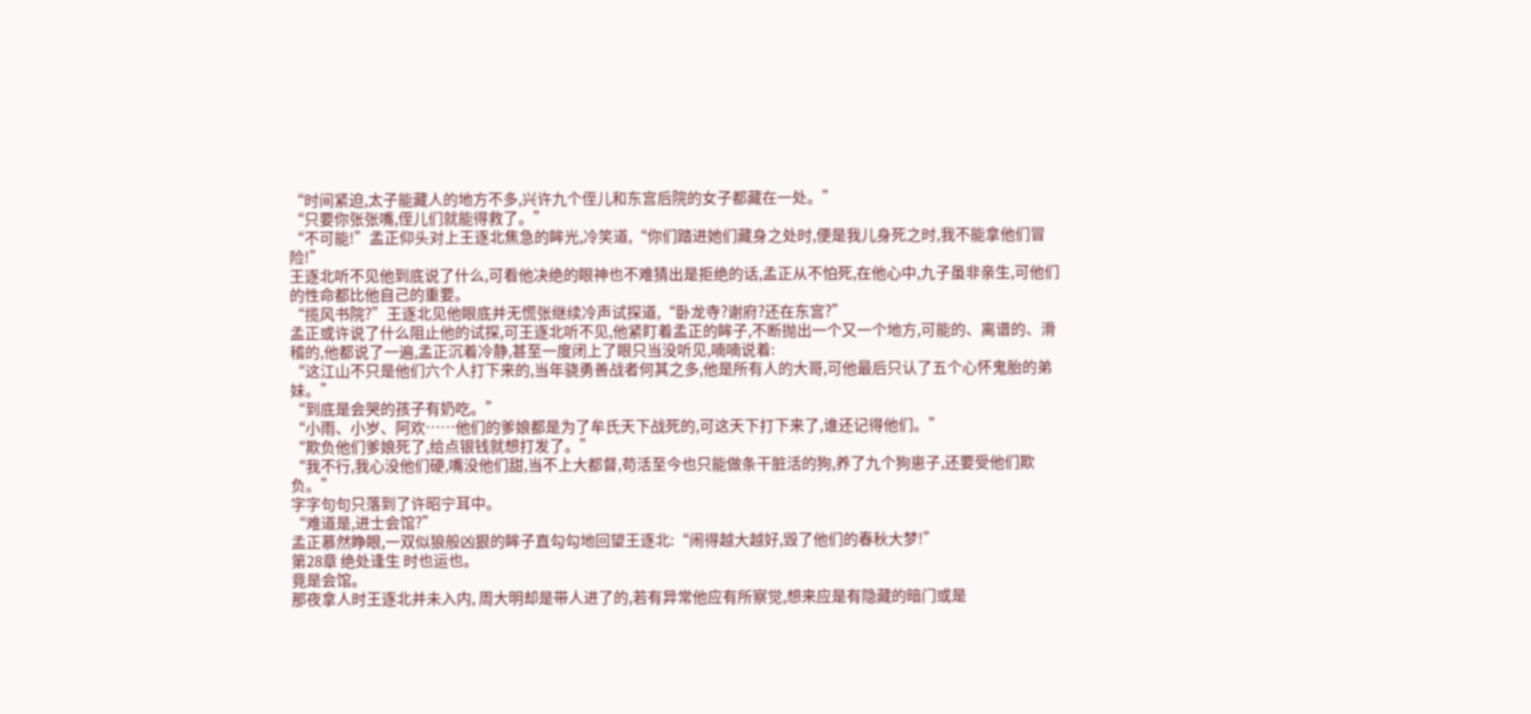“时间紧迫,太子能藏人的地方不多,兴许九个侄儿和东宫后院的女子都藏在一处。”
“只要你张张嘴,侄儿们就能得救了。”
“不可能!”孟正仰头对上王逐北焦急的眸光,冷笑道,“你们踏进她们藏身之处时,便是我儿身死之时,我不能拿他们冒险!”
王逐北听不见他到底说了什么,可看他决绝的眼神也不难猜出是拒绝的话,孟正从不怕死,在他心中,九子虽非亲生,可他们的性命都比他自己的重要。
“揽风书院?”王逐北见他眼底并无慌张继续冷声试探道,“卧龙寺?谢府?还在东宫?”
孟正或许说了什么阻止他的试探,可王逐北听不见,他紧盯着孟正的眸子,不断抛出一个又一个地方,可能的、离谱的、滑稽的,他都说了一遍,孟正沉着冷静,甚至一度闭上了眼只当没听见,喃喃说着:
“这江山不只是他们六个人打下来的,当年骁勇善战者何其之多,他是所有人的大哥,可他最后只认了五个心怀鬼胎的弟妹。”
“到底是会哭的孩子有奶吃。”
“小雨、小岁、阿欢……他们的爹娘都是为了牟氏天下战死的,可这天下打下来了,谁还记得他们。”
“欺负他们爹娘死了,给点银钱就想打发了。”
“我不行,我心没他们硬,嘴没他们甜,当不上大都督,苟活至今也只能做条干脏活的狗,养了九个狗崽子,还要受他们欺负。”
字字句句只落到了许昭宁耳中。
“难道是,进士会馆?”
孟正慕然睁眼,一双似狼般凶狠的眸子直勾勾地回望王逐北:“闹得越大越好,毁了他们的春秋大梦!”
第28章 绝处逢生 时也运也。
竟是会馆。
那夜拿人时王逐北并未入内, 周大明却是带人进了的,若有异常他应有所察觉,想来应是有隐藏的暗门或是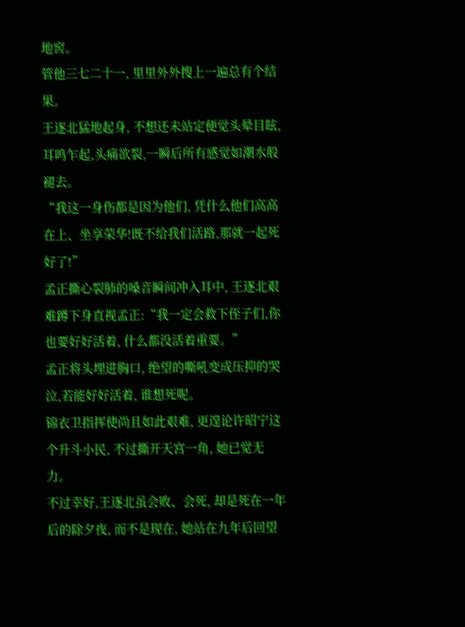地窖。
管他三七二十一, 里里外外搜上一遍总有个结果。
王逐北猛地起身, 不想还未站定便觉头晕目眩,耳鸣乍起,头痛欲裂,一瞬后所有感觉如潮水般褪去。
“我这一身伤都是因为他们, 凭什么他们高高在上、坐享荣华!既不给我们活路,那就一起死好了!”
孟正撕心裂肺的嗓音瞬间冲入耳中, 王逐北艰难蹲下身直视孟正:“我一定会救下侄子们,你也要好好活着, 什么都没活着重要。”
孟正将头埋进胸口, 绝望的嘶吼变成压抑的哭泣,若能好好活着, 谁想死呢。
锦衣卫指挥使尚且如此艰难, 更遑论许昭宁这个升斗小民, 不过撕开天宫一角, 她已觉无力。
不过幸好,王逐北虽会败、会死, 却是死在一年后的除夕夜, 而不是现在, 她站在九年后回望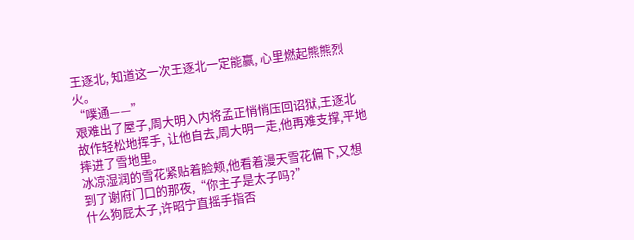王逐北, 知道这一次王逐北一定能赢, 心里燃起熊熊烈火。
“噗通——”
艰难出了屋子,周大明入内将孟正悄悄压回诏狱,王逐北故作轻松地挥手, 让他自去,周大明一走,他再难支撑,平地摔进了雪地里。
冰凉湿润的雪花紧贴着脸颊,他看着漫天雪花偏下,又想到了谢府门口的那夜,“你主子是太子吗?”
什么狗屁太子,许昭宁直摇手指否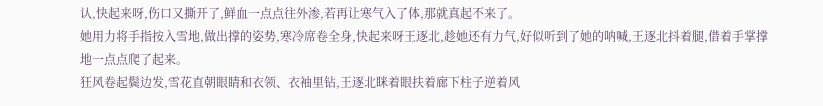认,快起来呀,伤口又撕开了,鲜血一点点往外渗,若再让寒气入了体,那就真起不来了。
她用力将手指按入雪地,做出撑的姿势,寒冷席卷全身,快起来呀王逐北,趁她还有力气,好似听到了她的呐喊,王逐北抖着腿,借着手掌撑地一点点爬了起来。
狂风卷起鬓边发,雪花直朝眼睛和衣领、衣袖里钻,王逐北眯着眼扶着廊下柱子逆着风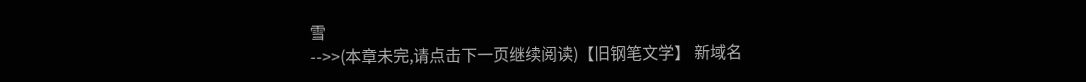雪
-->>(本章未完,请点击下一页继续阅读)【旧钢笔文学】 新域名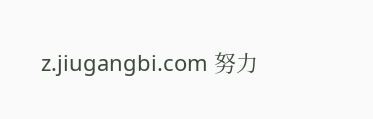z.jiugangbi.com 努力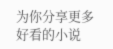为你分享更多好看的小说